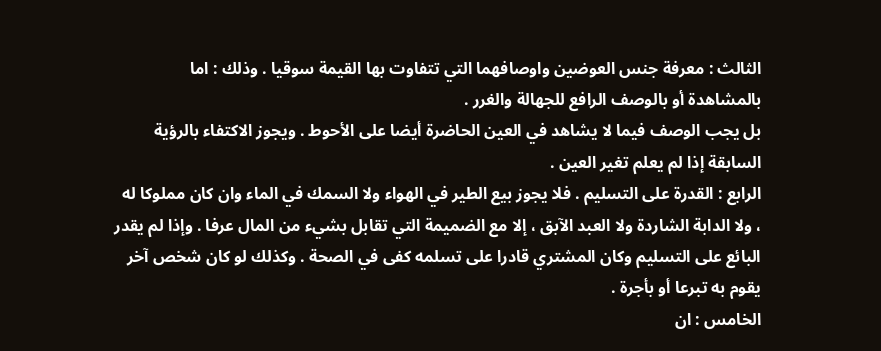الثالث : معرفة جنس العوضين واوصافهما التي تتفاوت بها القيمة سوقيا . وذلك : اما بالمشاهدة أو بالوصف الرافع للجهالة والغرر .
بل يجب الوصف فيما لا يشاهد في العين الحاضرة أيضا على الأحوط . ويجوز الاكتفاء بالرؤية السابقة إذا لم يعلم تغير العين .
الرابع : القدرة على التسليم . فلا يجوز بيع الطير في الهواء ولا السمك في الماء وان كان مملوكا له ، ولا الدابة الشاردة ولا العبد الآبق ، إلا مع الضميمة التي تقابل بشيء من المال عرفا . وإذا لم يقدر البائع على التسليم وكان المشتري قادرا على تسلمه كفى في الصحة . وكذلك لو كان شخص آخر يقوم به تبرعا أو بأجرة .
الخامس : ان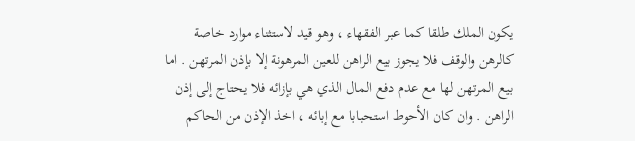يكون الملك طلقا كما عبر الفقهاء ، وهو قيد لاستثناء موارد خاصة كالرهن والوقف فلا يجوز بيع الراهن للعين المرهونة إلا بإذن المرتهن . اما بيع المرتهن لها مع عدم دفع المال الذي هي بإزائه فلا يحتاج إلى إذن الراهن . وان كان الأحوط استحبابا مع إبائه ، اخذ الإذن من الحاكم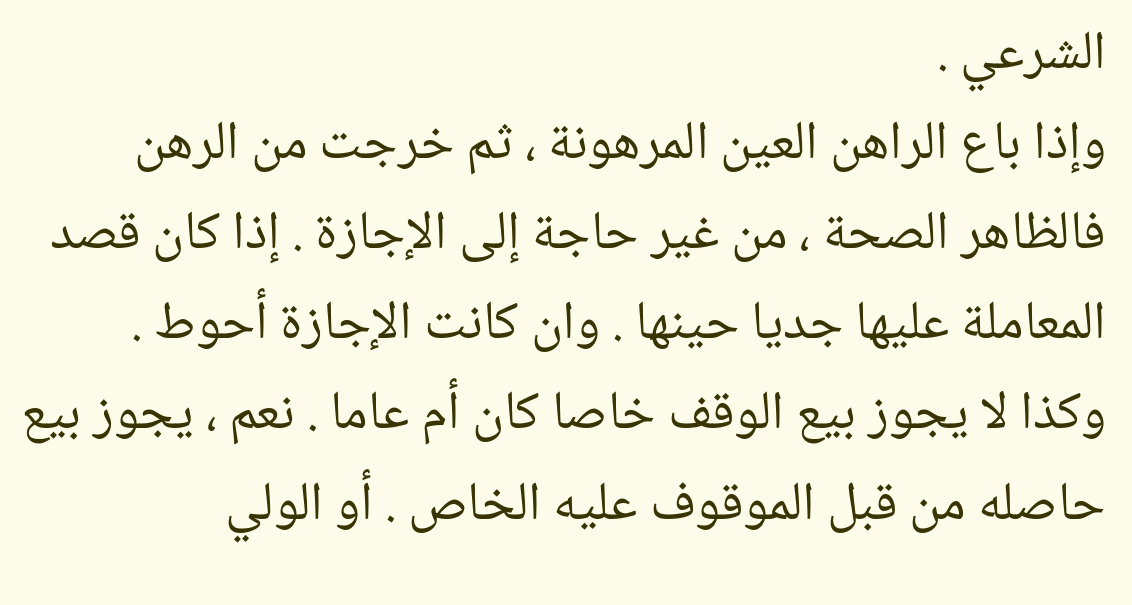الشرعي .
وإذا باع الراهن العين المرهونة ، ثم خرجت من الرهن فالظاهر الصحة ، من غير حاجة إلى الإجازة . إذا كان قصد المعاملة عليها جديا حينها . وان كانت الإجازة أحوط .
وكذا لا يجوز بيع الوقف خاصا كان أم عاما . نعم ، يجوز بيع حاصله من قبل الموقوف عليه الخاص . أو الولي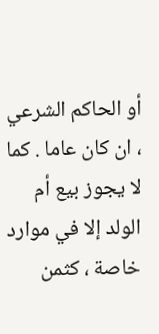أو الحاكم الشرعي ، ان كان عاما . كما لا يجوز بيع أم الولد إلا في موارد خاصة ، كثمن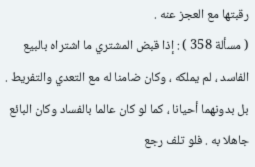رقبتها مع العجز عنه .
( مسألة 358 ) : إذا قبض المشتري ما اشتراه بالبيع الفاسد ، لم يملكه ، وكان ضامنا له مع التعدي والتفريط . بل بدونهما أحيانا ، كما لو كان عالما بالفساد وكان البائع جاهلا به . فلو تلف رجع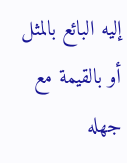إليه البائع بالمثل أو بالقيمة مع جهله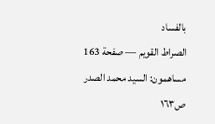بالفساد
الصراط القويم — صفحة 163
مساهمون: السيد محمد الصدر
ص١٦٣